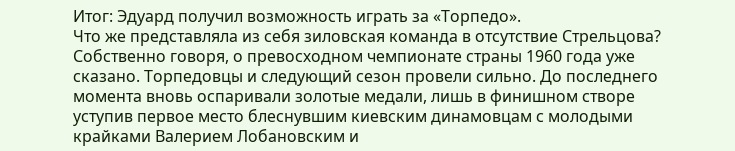Итог: Эдуард получил возможность играть за «Торпедо».
Что же представляла из себя зиловская команда в отсутствие Стрельцова? Собственно говоря, о превосходном чемпионате страны 1960 года уже сказано. Торпедовцы и следующий сезон провели сильно. До последнего момента вновь оспаривали золотые медали, лишь в финишном створе уступив первое место блеснувшим киевским динамовцам с молодыми крайками Валерием Лобановским и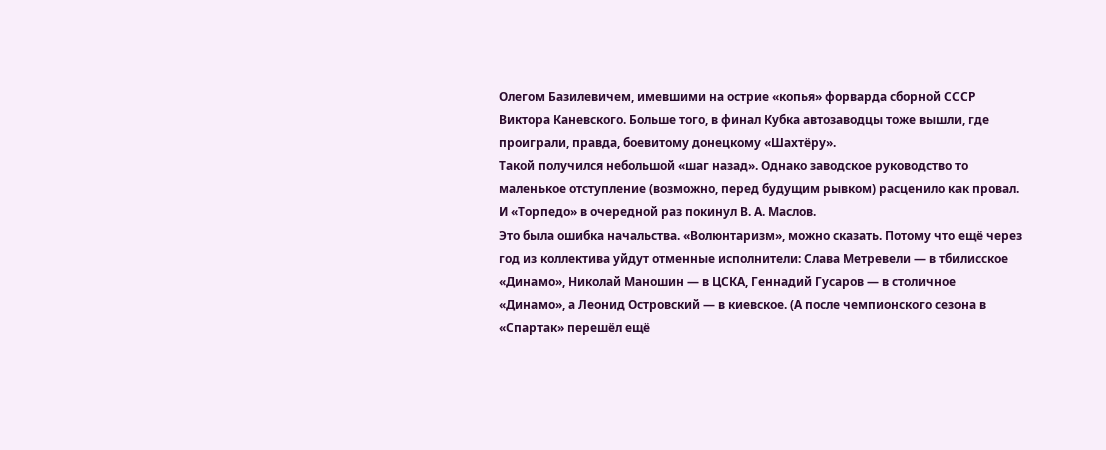Олегом Базилевичем, имевшими на острие «копья» форварда сборной СССР Виктора Каневского. Больше того, в финал Кубка автозаводцы тоже вышли, где проиграли, правда, боевитому донецкому «Шахтёру».
Такой получился небольшой «шаг назад». Однако заводское руководство то маленькое отступление (возможно, перед будущим рывком) расценило как провал. И «Торпедо» в очередной раз покинул В. А. Маслов.
Это была ошибка начальства. «Волюнтаризм», можно сказать. Потому что ещё через год из коллектива уйдут отменные исполнители: Слава Метревели — в тбилисское «Динамо», Николай Маношин — в ЦСКА, Геннадий Гусаров — в столичное «Динамо», а Леонид Островский — в киевское. (А после чемпионского сезона в «Спартак» перешёл ещё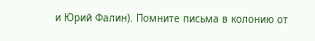и Юрий Фалин). Помните письма в колонию от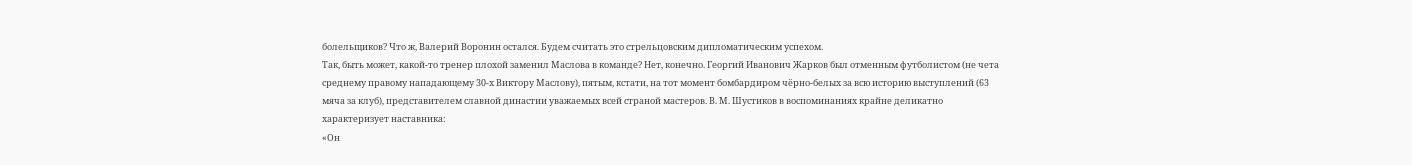болельщиков? Что ж, Валерий Воронин остался. Будем считать это стрельцовским дипломатическим успехом.
Так, быть может, какой-то тренер плохой заменил Маслова в команде? Нет, конечно. Георгий Иванович Жарков был отменным футболистом (не чета среднему правому нападающему 30-х Виктору Маслову), пятым, кстати, на тот момент бомбардиром чёрно-белых за всю историю выступлений (63 мяча за клуб), представителем славной династии уважаемых всей страной мастеров. В. М. Шустиков в воспоминаниях крайне деликатно характеризует наставника:
«Он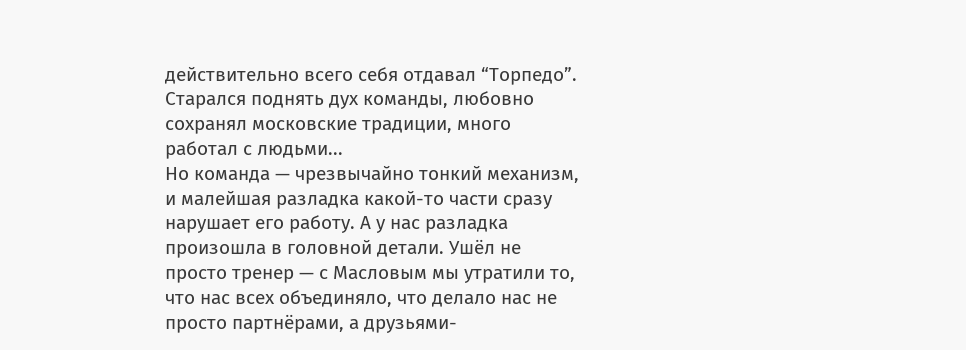действительно всего себя отдавал “Торпедо”. Старался поднять дух команды, любовно сохранял московские традиции, много работал с людьми...
Но команда — чрезвычайно тонкий механизм, и малейшая разладка какой-то части сразу нарушает его работу. А у нас разладка произошла в головной детали. Ушёл не просто тренер — с Масловым мы утратили то, что нас всех объединяло, что делало нас не просто партнёрами, а друзьями-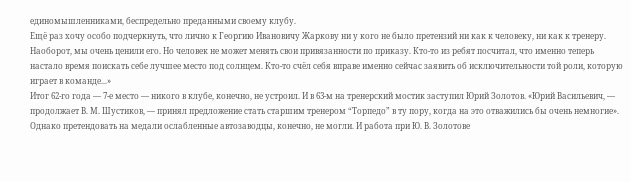единомышленниками, беспредельно преданными своему клубу.
Ещё раз хочу особо подчеркнуть, что лично к Георгию Ивановичу Жаркову ни у кого не было претензий ни как к человеку, ни как к тренеру. Наоборот, мы очень ценили его. Но человек не может менять свои привязанности по приказу. Кто-то из ребят посчитал, что именно теперь настало время поискать себе лучшее место под солнцем. Кто-то счёл себя вправе именно сейчас заявить об исключительности той роли, которую играет в команде...»
Итог 62-го года — 7-е место — никого в клубе, конечно, не устроил. И в 63-м на тренерский мостик заступил Юрий Золотов. «Юрий Васильевич, — продолжает В. М. Шустиков, — принял предложение стать старшим тренером “Торпедо” в ту пору, когда на это отважились бы очень немногие». Однако претендовать на медали ослабленные автозаводцы, конечно, не могли. И работа при Ю. В. Золотове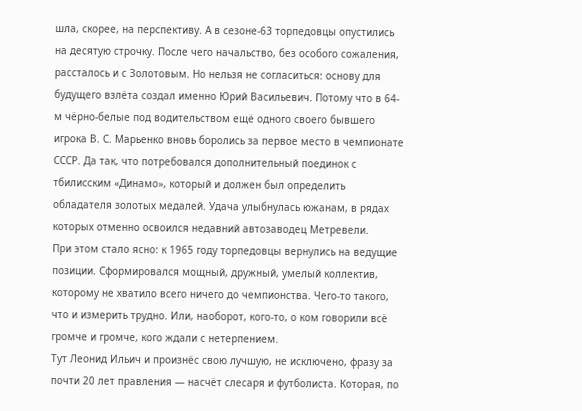шла, скорее, на перспективу. А в сезоне-63 торпедовцы опустились на десятую строчку. После чего начальство, без особого сожаления, рассталось и с Золотовым. Но нельзя не согласиться: основу для будущего взлёта создал именно Юрий Васильевич. Потому что в 64-м чёрно-белые под водительством ещё одного своего бывшего игрока В. С. Марьенко вновь боролись за первое место в чемпионате СССР. Да так, что потребовался дополнительный поединок с тбилисским «Динамо», который и должен был определить обладателя золотых медалей. Удача улыбнулась южанам, в рядах которых отменно освоился недавний автозаводец Метревели.
При этом стало ясно: к 1965 году торпедовцы вернулись на ведущие позиции. Сформировался мощный, дружный, умелый коллектив, которому не хватило всего ничего до чемпионства. Чего-то такого, что и измерить трудно. Или, наоборот, кого-то, о ком говорили всё громче и громче, кого ждали с нетерпением.
Тут Леонид Ильич и произнёс свою лучшую, не исключено, фразу за почти 20 лет правления — насчёт слесаря и футболиста. Которая, по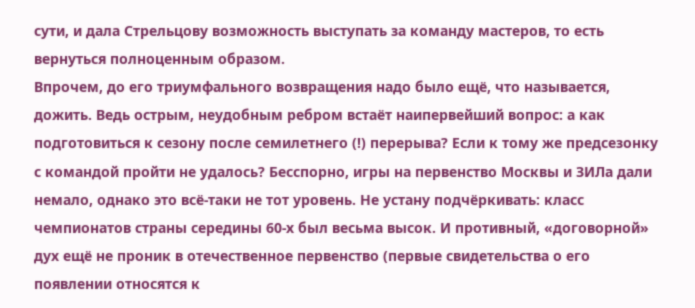сути, и дала Стрельцову возможность выступать за команду мастеров, то есть вернуться полноценным образом.
Впрочем, до его триумфального возвращения надо было ещё, что называется, дожить. Ведь острым, неудобным ребром встаёт наипервейший вопрос: а как подготовиться к сезону после семилетнего (!) перерыва? Если к тому же предсезонку с командой пройти не удалось? Бесспорно, игры на первенство Москвы и ЗИЛа дали немало, однако это всё-таки не тот уровень. Не устану подчёркивать: класс чемпионатов страны середины 60-х был весьма высок. И противный, «договорной» дух ещё не проник в отечественное первенство (первые свидетельства о его появлении относятся к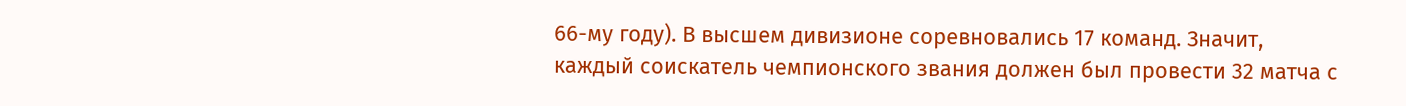66-му году). В высшем дивизионе соревновались 17 команд. Значит, каждый соискатель чемпионского звания должен был провести 32 матча с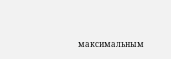максимальным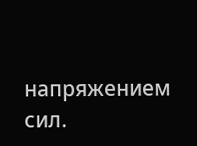напряжением сил.